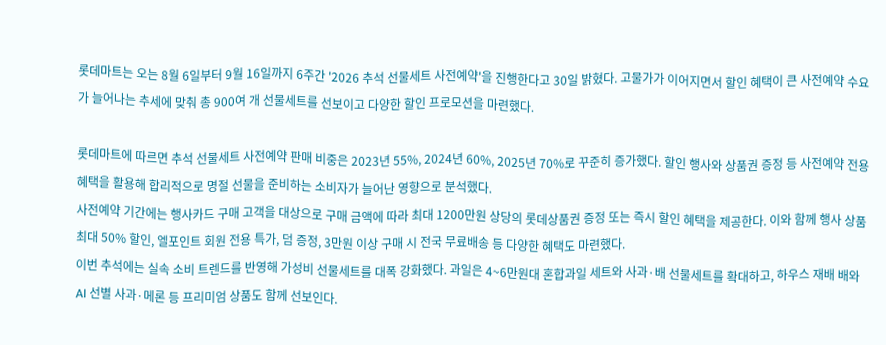롯데마트는 오는 8월 6일부터 9월 16일까지 6주간 '2026 추석 선물세트 사전예약'을 진행한다고 30일 밝혔다. 고물가가 이어지면서 할인 혜택이 큰 사전예약 수요가 늘어나는 추세에 맞춰 총 900여 개 선물세트를 선보이고 다양한 할인 프로모션을 마련했다.

롯데마트에 따르면 추석 선물세트 사전예약 판매 비중은 2023년 55%, 2024년 60%, 2025년 70%로 꾸준히 증가했다. 할인 행사와 상품권 증정 등 사전예약 전용 혜택을 활용해 합리적으로 명절 선물을 준비하는 소비자가 늘어난 영향으로 분석했다.
사전예약 기간에는 행사카드 구매 고객을 대상으로 구매 금액에 따라 최대 1200만원 상당의 롯데상품권 증정 또는 즉시 할인 혜택을 제공한다. 이와 함께 행사 상품 최대 50% 할인, 엘포인트 회원 전용 특가, 덤 증정, 3만원 이상 구매 시 전국 무료배송 등 다양한 혜택도 마련했다.
이번 추석에는 실속 소비 트렌드를 반영해 가성비 선물세트를 대폭 강화했다. 과일은 4~6만원대 혼합과일 세트와 사과·배 선물세트를 확대하고, 하우스 재배 배와 AI 선별 사과·메론 등 프리미엄 상품도 함께 선보인다.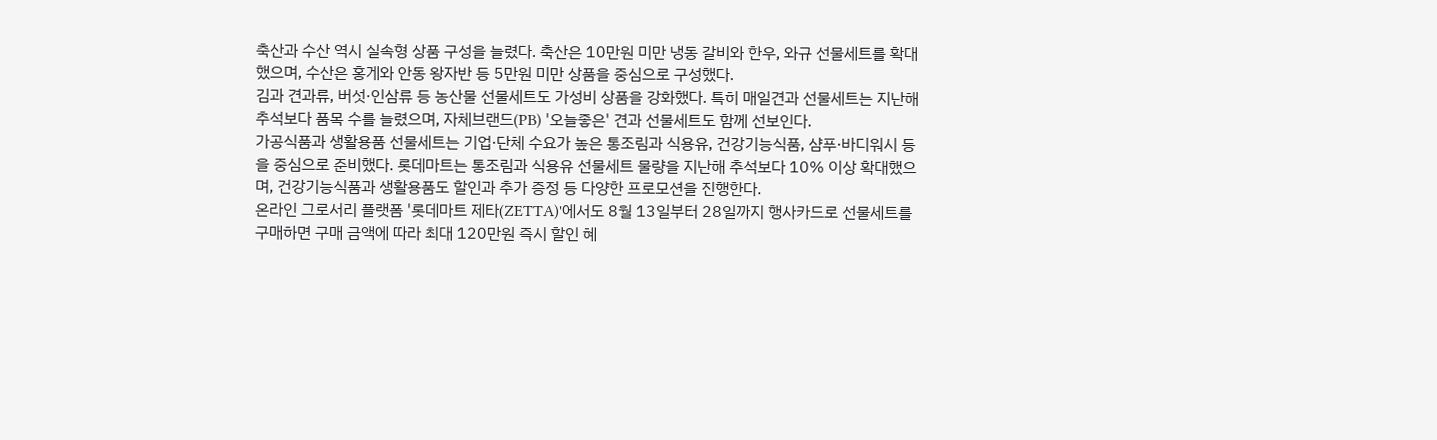축산과 수산 역시 실속형 상품 구성을 늘렸다. 축산은 10만원 미만 냉동 갈비와 한우, 와규 선물세트를 확대했으며, 수산은 홍게와 안동 왕자반 등 5만원 미만 상품을 중심으로 구성했다.
김과 견과류, 버섯·인삼류 등 농산물 선물세트도 가성비 상품을 강화했다. 특히 매일견과 선물세트는 지난해 추석보다 품목 수를 늘렸으며, 자체브랜드(PB) '오늘좋은' 견과 선물세트도 함께 선보인다.
가공식품과 생활용품 선물세트는 기업·단체 수요가 높은 통조림과 식용유, 건강기능식품, 샴푸·바디워시 등을 중심으로 준비했다. 롯데마트는 통조림과 식용유 선물세트 물량을 지난해 추석보다 10% 이상 확대했으며, 건강기능식품과 생활용품도 할인과 추가 증정 등 다양한 프로모션을 진행한다.
온라인 그로서리 플랫폼 '롯데마트 제타(ZETTA)'에서도 8월 13일부터 28일까지 행사카드로 선물세트를 구매하면 구매 금액에 따라 최대 120만원 즉시 할인 혜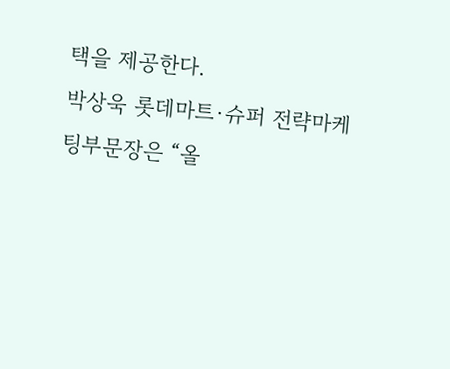택을 제공한다.
박상욱 롯데마트·슈퍼 전략마케팅부문장은 “올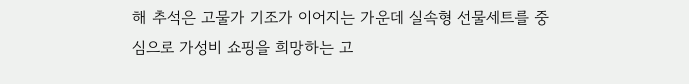해 추석은 고물가 기조가 이어지는 가운데 실속형 선물세트를 중심으로 가성비 쇼핑을 희망하는 고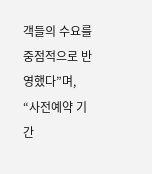객들의 수요를 중점적으로 반영했다”며, “사전예약 기간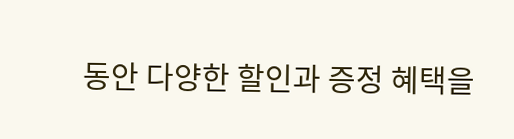동안 다양한 할인과 증정 혜택을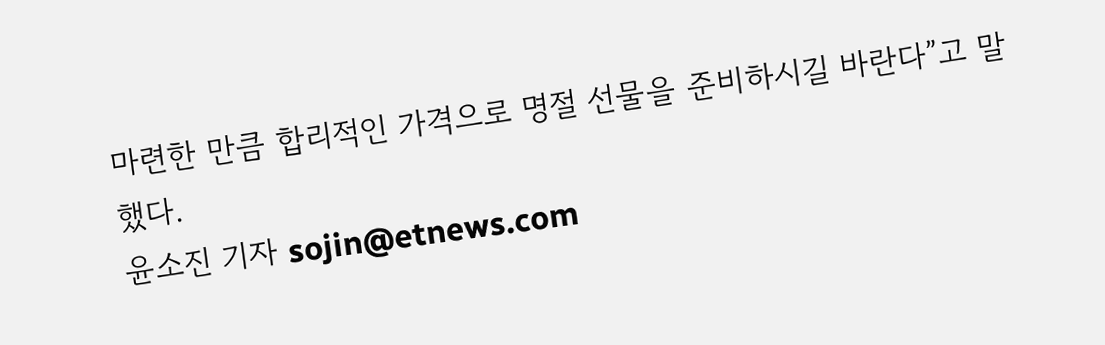마련한 만큼 합리적인 가격으로 명절 선물을 준비하시길 바란다”고 말했다.
윤소진 기자 sojin@etnews.com